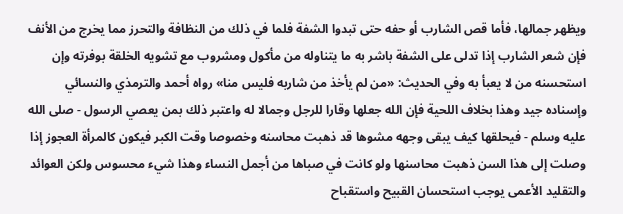ويظهر جمالها، فأما قص الشارب أو حفه حتى تبدوا الشفة فلما في ذلك من النظافة والتحرز مما يخرج من الأنف فإن شعر الشارب إذا تدلى على الشفة باشر به ما يتناوله من مأكول ومشروب مع تشويه الخلقة بوفرته وإن استحسنه من لا يعبأ به وفي الحديث: «من لم يأخذ من شاربه فليس منا» رواه أحمد والترمذي والنسائي وإسناده جيد وهذا بخلاف اللحية فإن الله جعلها وقارا للرجل وجمالا له واعتبر ذلك بمن يعصي الرسول - صلى الله عليه وسلم - فيحلقها كيف يبقى وجهه مشوها قد ذهبت محاسنه وخصوصا وقت الكبر فيكون كالمرأة العجوز إذا وصلت إلى هذا السن ذهبت محاسنها ولو كانت في صباها من أجمل النساء وهذا شيء محسوس ولكن العوائد والتقليد الأعمى يوجب استحسان القبيح واستقباح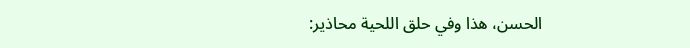الحسن، هذا وفي حلق اللحية محاذير: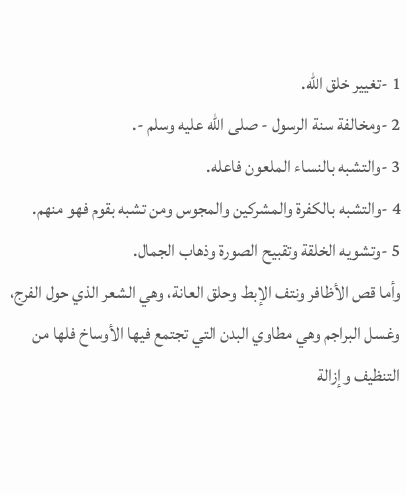1 -تغيير خلق الله.
2 -ومخالفة سنة الرسول - صلى الله عليه وسلم -.
3 -والتشبه بالنساء الملعون فاعله.
4 -والتشبه بالكفرة والمشركين والمجوس ومن تشبه بقوم فهو منهم.
5 -وتشويه الخلقة وتقبيح الصورة وذهاب الجمال.
وأما قص الأظافر ونتف الإبط وحلق العانة، وهي الشعر الذي حول الفرج، وغسل البراجم وهي مطاوي البدن التي تجتمع فيها الأوساخ فلها من التنظيف وإزالة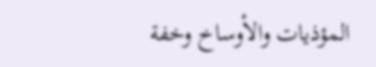المؤذيات والأوساخ وخفة